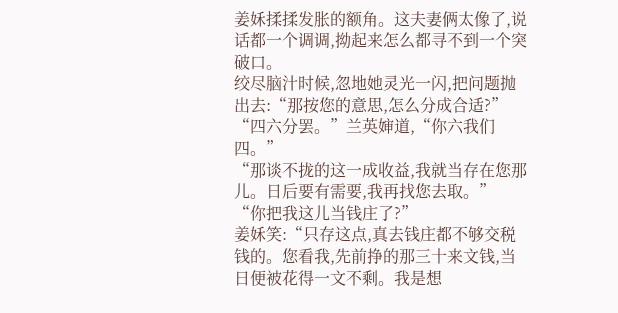姜姀揉揉发胀的额角。这夫妻俩太像了,说话都一个调调,拗起来怎么都寻不到一个突破口。
绞尽脑汁时候,忽地她灵光一闪,把问题抛出去:“那按您的意思,怎么分成合适?”
“四六分罢。”兰英婶道,“你六我们四。”
“那谈不拢的这一成收益,我就当存在您那儿。日后要有需要,我再找您去取。”
“你把我这儿当钱庄了?”
姜姀笑:“只存这点,真去钱庄都不够交税钱的。您看我,先前挣的那三十来文钱,当日便被花得一文不剩。我是想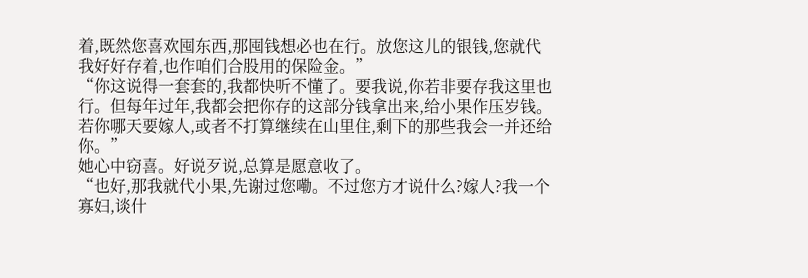着,既然您喜欢囤东西,那囤钱想必也在行。放您这儿的银钱,您就代我好好存着,也作咱们合股用的保险金。”
“你这说得一套套的,我都快听不懂了。要我说,你若非要存我这里也行。但每年过年,我都会把你存的这部分钱拿出来,给小果作压岁钱。若你哪天要嫁人,或者不打算继续在山里住,剩下的那些我会一并还给你。”
她心中窃喜。好说歹说,总算是愿意收了。
“也好,那我就代小果,先谢过您嘞。不过您方才说什么?嫁人?我一个寡妇,谈什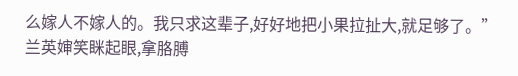么嫁人不嫁人的。我只求这辈子,好好地把小果拉扯大,就足够了。”
兰英婶笑眯起眼,拿胳膊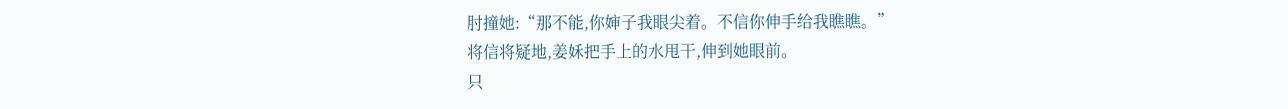肘撞她:“那不能,你婶子我眼尖着。不信你伸手给我瞧瞧。”
将信将疑地,姜姀把手上的水甩干,伸到她眼前。
只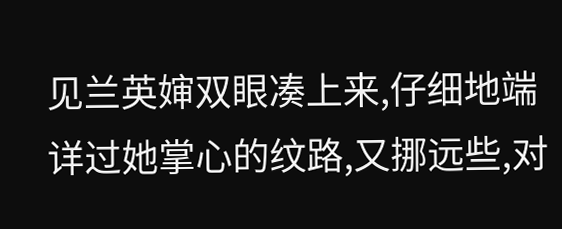见兰英婶双眼凑上来,仔细地端详过她掌心的纹路,又挪远些,对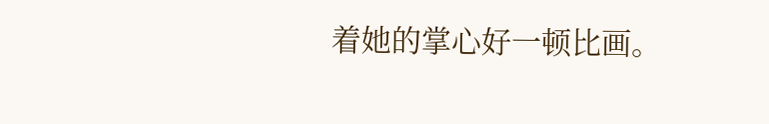着她的掌心好一顿比画。